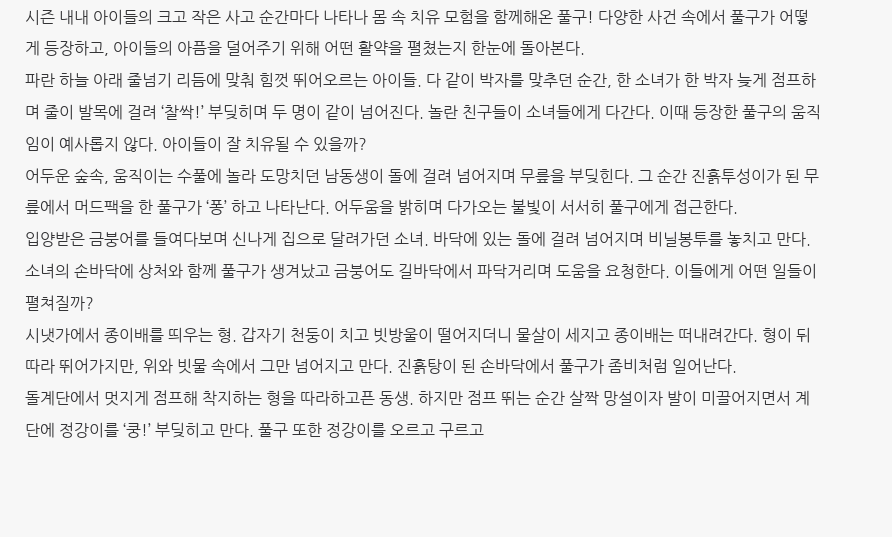시즌 내내 아이들의 크고 작은 사고 순간마다 나타나 몸 속 치유 모험을 함께해온 풀구! 다양한 사건 속에서 풀구가 어떻게 등장하고, 아이들의 아픔을 덜어주기 위해 어떤 활약을 펼쳤는지 한눈에 돌아본다.
파란 하늘 아래 줄넘기 리듬에 맞춰 힘껏 뛰어오르는 아이들. 다 같이 박자를 맞추던 순간, 한 소녀가 한 박자 늦게 점프하며 줄이 발목에 걸려 ‘찰싹!’ 부딪히며 두 명이 같이 넘어진다. 놀란 친구들이 소녀들에게 다간다. 이때 등장한 풀구의 움직임이 예사롭지 않다. 아이들이 잘 치유될 수 있을까?
어두운 숲속, 움직이는 수풀에 놀라 도망치던 남동생이 돌에 걸려 넘어지며 무릎을 부딪힌다. 그 순간 진흙투성이가 된 무릎에서 머드팩을 한 풀구가 ‘퐁’ 하고 나타난다. 어두움을 밝히며 다가오는 불빛이 서서히 풀구에게 접근한다.
입양받은 금붕어를 들여다보며 신나게 집으로 달려가던 소녀. 바닥에 있는 돌에 걸려 넘어지며 비닐봉투를 놓치고 만다. 소녀의 손바닥에 상처와 함께 풀구가 생겨났고 금붕어도 길바닥에서 파닥거리며 도움을 요청한다. 이들에게 어떤 일들이 펼쳐질까?
시냇가에서 종이배를 띄우는 형. 갑자기 천둥이 치고 빗방울이 떨어지더니 물살이 세지고 종이배는 떠내려간다. 형이 뒤따라 뛰어가지만, 위와 빗물 속에서 그만 넘어지고 만다. 진흙탕이 된 손바닥에서 풀구가 좀비처럼 일어난다.
돌계단에서 멋지게 점프해 착지하는 형을 따라하고픈 동생. 하지만 점프 뛰는 순간 살짝 망설이자 발이 미끌어지면서 계단에 정강이를 ‘쿵!’ 부딪히고 만다. 풀구 또한 정강이를 오르고 구르고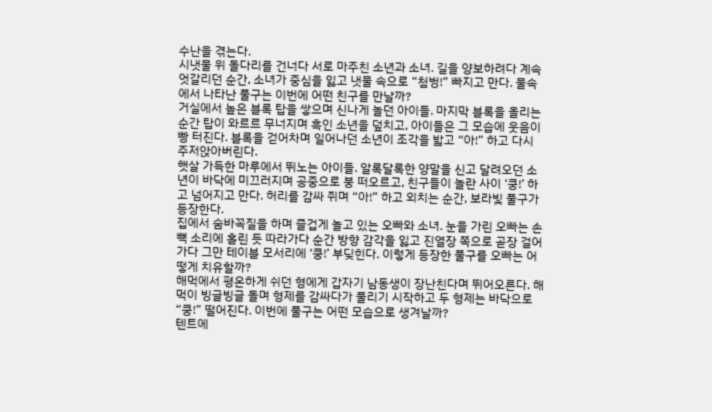수난을 겪는다.
시냇물 위 돌다리를 건너다 서로 마주친 소년과 소녀. 길을 양보하려다 계속 엇갈리던 순간, 소녀가 중심을 잃고 냇물 속으로 “첨벙!” 빠지고 만다. 물속에서 나타난 풀구는 이번에 어떤 친구를 만날까?
거실에서 높은 블록 탑을 쌓으며 신나게 놀던 아이들. 마지막 블록을 올리는 순간 탑이 와르르 무너지며 흑인 소년을 덮치고, 아이들은 그 모습에 웃음이 빵 터진다. 블록을 걷어차며 일어나던 소년이 조각을 밟고 “아!” 하고 다시 주저앉아버린다.
햇살 가득한 마루에서 뛰노는 아이들. 알록달록한 양말을 신고 달려오던 소년이 바닥에 미끄러지며 공중으로 붕 떠오르고, 친구들이 놀란 사이 ‘쿵!’ 하고 넘어지고 만다. 허리를 감싸 쥐며 “아!” 하고 외치는 순간, 보라빛 풀구가 등장한다.
집에서 숨바꼭질을 하며 즐겁게 놀고 있는 오빠와 소녀. 눈을 가린 오빠는 손뼉 소리에 홀린 듯 따라가다 순간 방향 감각을 잃고 진열장 쪽으로 곧장 걸어가다 그만 테이블 모서리에 ‘쿵!’ 부딪힌다. 이렇게 등장한 풀구를 오빠는 어떻게 치유할까?
해먹에서 평온하게 쉬던 형에게 갑자기 남동생이 장난친다며 뛰어오른다. 해먹이 빙글빙글 돌며 형제를 감싸다가 풀리기 시작하고 두 형제는 바닥으로 “쿵!” 떨어진다. 이번에 풀구는 어떤 모습으로 생겨날까?
텐트에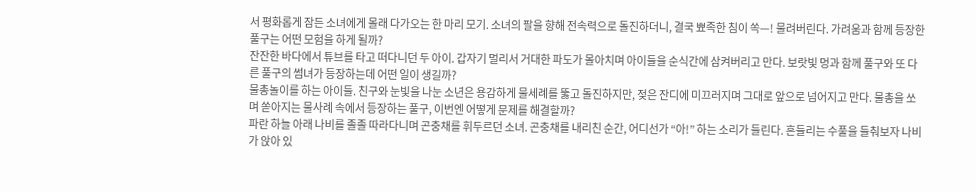서 평화롭게 잠든 소녀에게 몰래 다가오는 한 마리 모기. 소녀의 팔을 향해 전속력으로 돌진하더니, 결국 뾰족한 침이 쏙—! 물려버린다. 가려움과 함께 등장한 풀구는 어떤 모험을 하게 될까?
잔잔한 바다에서 튜브를 타고 떠다니던 두 아이. 갑자기 멀리서 거대한 파도가 몰아치며 아이들을 순식간에 삼켜버리고 만다. 보랏빛 멍과 함께 풀구와 또 다른 풀구의 썸녀가 등장하는데 어떤 일이 생길까?
물총놀이를 하는 아이들. 친구와 눈빛을 나눈 소년은 용감하게 물세례를 뚫고 돌진하지만, 젖은 잔디에 미끄러지며 그대로 앞으로 넘어지고 만다. 물총을 쏘며 쏟아지는 물사례 속에서 등장하는 풀구, 이번엔 어떻게 문제를 해결할까?
파란 하늘 아래 나비를 졸졸 따라다니며 곤충채를 휘두르던 소녀. 곤충채를 내리친 순간, 어디선가 “아!” 하는 소리가 들린다. 흔들리는 수풀을 들춰보자 나비가 앉아 있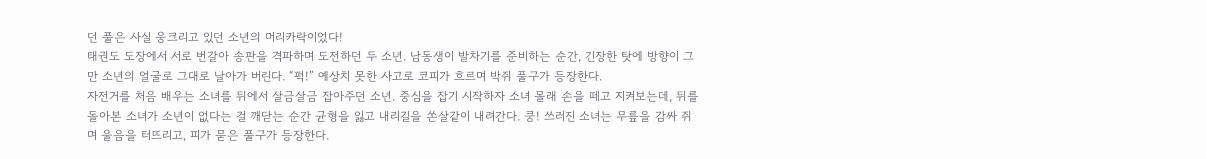던 풀은 사실 웅크리고 있던 소년의 머리카락이었다!
태권도 도장에서 서로 번갈아 송판을 격파하며 도전하던 두 소년. 남동생이 발차기를 준비하는 순간, 긴장한 탓에 방향이 그만 소년의 얼굴로 그대로 날아가 버린다. “퍽!” 예상치 못한 사고로 코피가 흐르며 박쥐 풀구가 등장한다.
자전거를 처음 배우는 소녀를 뒤에서 살금살금 잡아주던 소년. 중심을 잡기 시작하자 소녀 몰래 손을 떼고 지켜보는데, 뒤를 돌아본 소녀가 소년이 없다는 걸 깨닫는 순간 균형을 잃고 내리길을 쏜살같이 내려간다. 쿵! 쓰러진 소녀는 무릎을 감싸 쥐며 울음을 터뜨리고, 피가 묻은 풀구가 등장한다.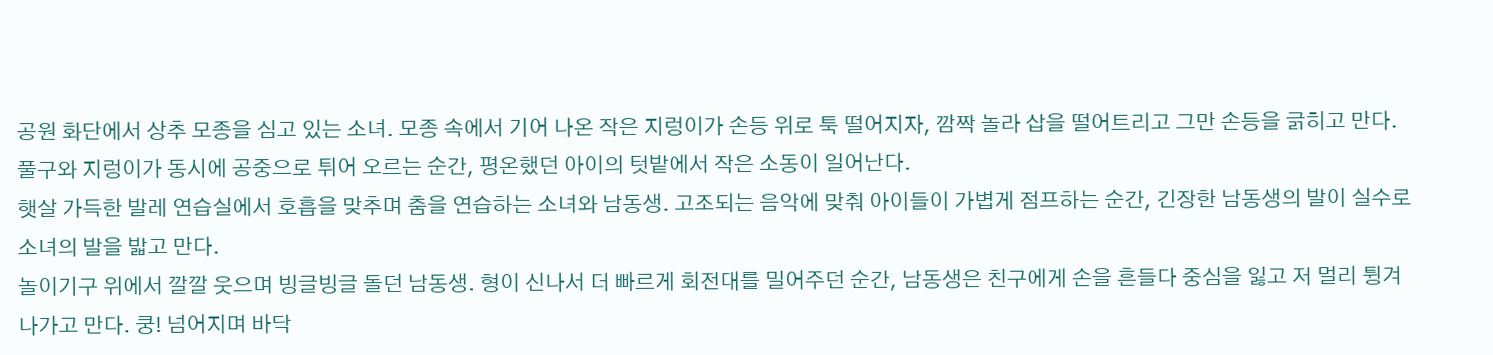공원 화단에서 상추 모종을 심고 있는 소녀. 모종 속에서 기어 나온 작은 지렁이가 손등 위로 툭 떨어지자, 깜짝 놀라 삽을 떨어트리고 그만 손등을 긁히고 만다. 풀구와 지렁이가 동시에 공중으로 튀어 오르는 순간, 평온했던 아이의 텃밭에서 작은 소동이 일어난다.
햇살 가득한 발레 연습실에서 호흡을 맞추며 춤을 연습하는 소녀와 남동생. 고조되는 음악에 맞춰 아이들이 가볍게 점프하는 순간, 긴장한 남동생의 발이 실수로 소녀의 발을 밟고 만다.
놀이기구 위에서 깔깔 웃으며 빙글빙글 돌던 남동생. 형이 신나서 더 빠르게 회전대를 밀어주던 순간, 남동생은 친구에게 손을 흔들다 중심을 잃고 저 멀리 튕겨 나가고 만다. 쿵! 넘어지며 바닥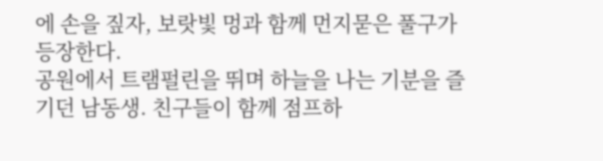에 손을 짚자, 보랏빛 멍과 함께 먼지묻은 풀구가 등장한다.
공원에서 트램펄린을 뛰며 하늘을 나는 기분을 즐기던 남동생. 친구들이 함께 점프하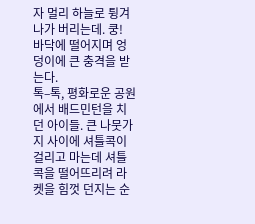자 멀리 하늘로 튕겨나가 버리는데. 쿵! 바닥에 떨어지며 엉덩이에 큰 충격을 받는다.
톡–톡, 평화로운 공원에서 배드민턴을 치던 아이들. 큰 나뭇가지 사이에 셔틀콕이 걸리고 마는데 셔틀콕을 떨어뜨리려 라켓을 힘껏 던지는 순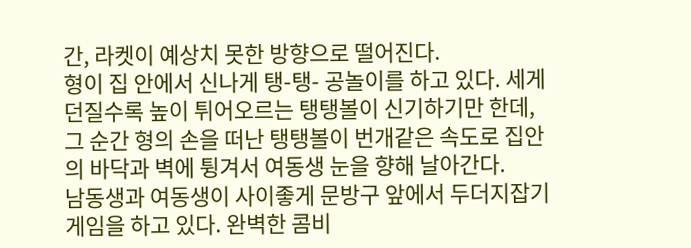간, 라켓이 예상치 못한 방향으로 떨어진다.
형이 집 안에서 신나게 탱-탱- 공놀이를 하고 있다. 세게 던질수록 높이 튀어오르는 탱탱볼이 신기하기만 한데, 그 순간 형의 손을 떠난 탱탱볼이 번개같은 속도로 집안의 바닥과 벽에 튕겨서 여동생 눈을 향해 날아간다.
남동생과 여동생이 사이좋게 문방구 앞에서 두더지잡기 게임을 하고 있다. 완벽한 콤비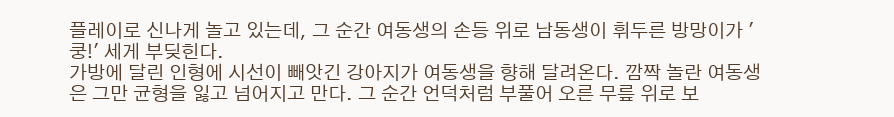플레이로 신나게 놀고 있는데, 그 순간 여동생의 손등 위로 남동생이 휘두른 방망이가 '쿵!' 세게 부딪힌다.
가방에 달린 인형에 시선이 빼앗긴 강아지가 여동생을 향해 달려온다. 깜짝 놀란 여동생은 그만 균형을 잃고 넘어지고 만다. 그 순간 언덕처럼 부풀어 오른 무릎 위로 보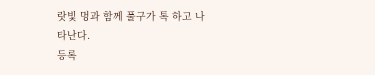랏빛 멍과 함께 풀구가 톡 하고 나타난다.
등록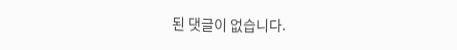된 댓글이 없습니다.